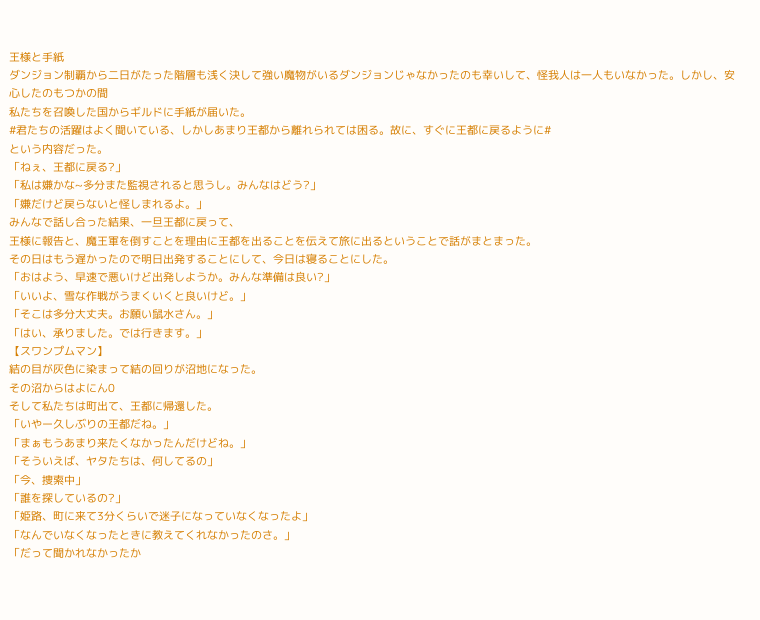王様と手紙
ダンジョン制覇から二日がたった階層も浅く決して強い魔物がいるダンジョンじゃなかったのも幸いして、怪我人は一人もいなかった。しかし、安心したのもつかの間
私たちを召喚した国からギルドに手紙が届いた。
#君たちの活躍はよく聞いている、しかしあまり王都から離れられては困る。故に、すぐに王都に戻るように#
という内容だった。
「ねぇ、王都に戻る?」
「私は嫌かな~多分また監視されると思うし。みんなはどう?」
「嫌だけど戻らないと怪しまれるよ。」
みんなで話し合った結果、一旦王都に戻って、
王様に報告と、魔王軍を倒すことを理由に王都を出ることを伝えて旅に出るということで話がまとまった。
その日はもう遅かったので明日出発することにして、今日は寝ることにした。
「おはよう、早速で悪いけど出発しようか。みんな準備は良い?」
「いいよ、雪な作戦がうまくいくと良いけど。」
「そこは多分大丈夫。お願い鼠水さん。」
「はい、承りました。では行きます。」
【スワンプムマン】
結の目が灰色に染まって結の回りが沼地になった。
その沼からはよにん0
そして私たちは町出て、王都に帰還した。
「いやー久しぶりの王都だね。」
「まぁもうあまり来たくなかったんだけどね。」
「そういえば、ヤタたちは、何してるの」
「今、捜索中」
「誰を探しているの?」
「姫路、町に来て3分くらいで迷子になっていなくなったよ」
「なんでいなくなったときに教えてくれなかったのさ。」
「だって聞かれなかったか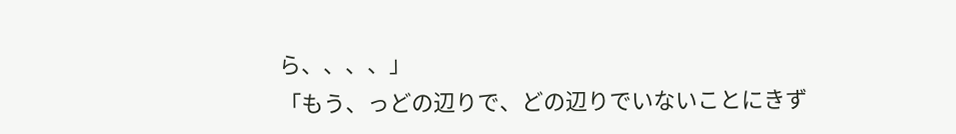ら、、、、」
「もう、っどの辺りで、どの辺りでいないことにきず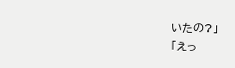いたの?」
「えっ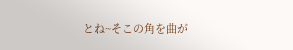とね~そこの角を曲が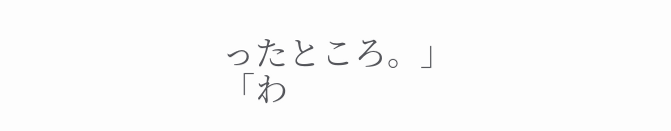ったところ。」
「わ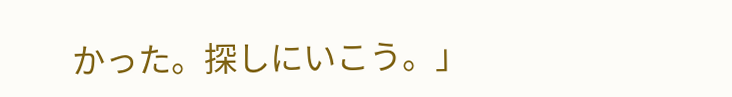かった。探しにいこう。」